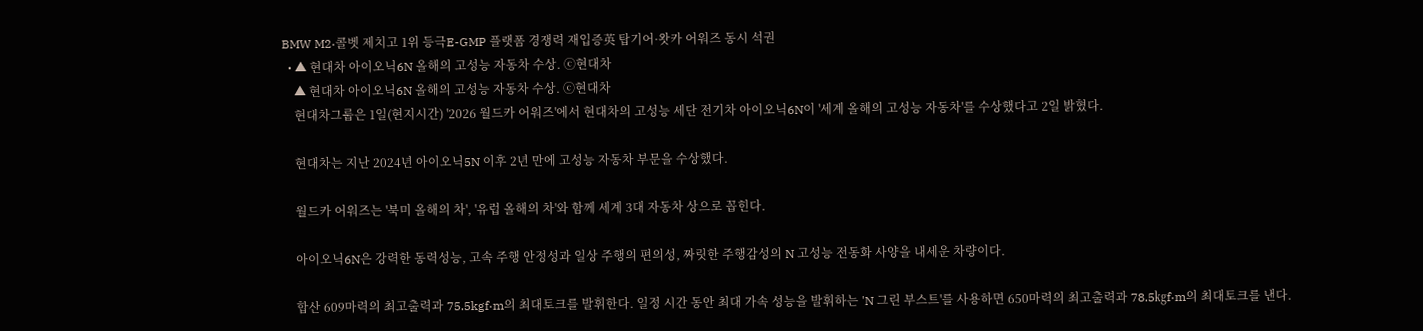BMW M2·콜벳 제치고 1위 등극E-GMP 플랫폼 경쟁력 재입증英 탑기어·왓카 어워즈 동시 석권
  • ▲ 현대차 아이오닉6N 올해의 고성능 자동차 수상. ⓒ현대차
    ▲ 현대차 아이오닉6N 올해의 고성능 자동차 수상. ⓒ현대차
    현대차그룹은 1일(현지시간) '2026 월드카 어워즈'에서 현대차의 고성능 세단 전기차 아이오닉6N이 '세계 올해의 고성능 자동차'를 수상했다고 2일 밝혔다.

    현대차는 지난 2024년 아이오닉5N 이후 2년 만에 고성능 자동차 부문을 수상했다.

    월드카 어워즈는 '북미 올해의 차', '유럽 올해의 차'와 함께 세계 3대 자동차 상으로 꼽힌다.

    아이오닉6N은 강력한 동력성능, 고속 주행 안정성과 일상 주행의 편의성, 짜릿한 주행감성의 N 고성능 전동화 사양을 내세운 차량이다.

    합산 609마력의 최고출력과 75.5kgf·m의 최대토크를 발휘한다. 일정 시간 동안 최대 가속 성능을 발휘하는 'N 그린 부스트'를 사용하면 650마력의 최고출력과 78.5㎏f·m의 최대토크를 낸다.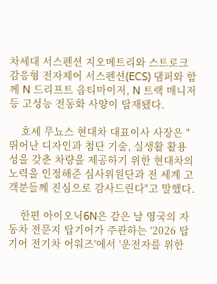차세대 서스펜션 지오메트리와 스트로크 감응형 전자제어 서스펜션(ECS) 댐퍼와 함께 N 드리프트 옵티마이저, N 트랙 매니저 등 고성능 전동화 사양이 탑재됐다.

    호세 무뇨스 현대차 대표이사 사장은 "뛰어난 디자인과 첨단 기술, 실생활 활용성을 갖춘 차량을 제공하기 위한 현대차의 노력을 인정해준 심사위원단과 전 세계 고객분들께 진심으로 감사드린다"고 말했다.

    한편 아이오닉6N은 같은 날 영국의 자동차 전문지 탑기어가 주관하는 '2026 탑기어 전기차 어워즈'에서 '운전자를 위한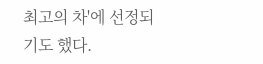최고의 차'에 선정되기도 했다.